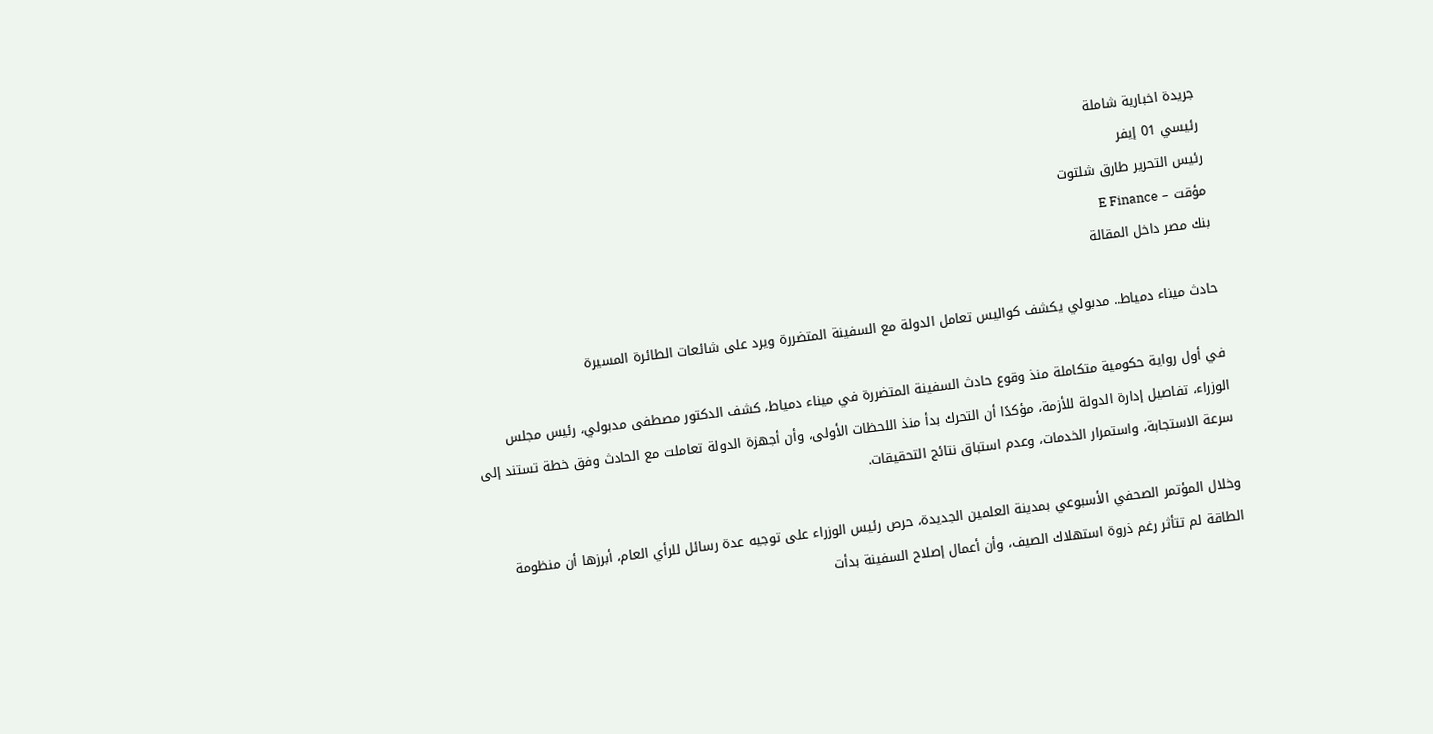جريدة اخبارية شاملة
رئيسي 01 إيفر
رئيس التحرير طارق شلتوت
مؤقت – E Finance
بنك مصر داخل المقالة

حادث ميناء دمياط.. مدبولي يكشف كواليس تعامل الدولة مع السفينة المتضررة ويرد على شائعات الطائرة المسيرة

في أول رواية حكومية متكاملة منذ وقوع حادث السفينة المتضررة في ميناء دمياط، كشف الدكتور مصطفى مدبولي، رئيس مجلس الوزراء، تفاصيل إدارة الدولة للأزمة، مؤكدًا أن التحرك بدأ منذ اللحظات الأولى، وأن أجهزة الدولة تعاملت مع الحادث وفق خطة تستند إلى سرعة الاستجابة، واستمرار الخدمات، وعدم استباق نتائج التحقيقات.

وخلال المؤتمر الصحفي الأسبوعي بمدينة العلمين الجديدة، حرص رئيس الوزراء على توجيه عدة رسائل للرأي العام، أبرزها أن منظومة الطاقة لم تتأثر رغم ذروة استهلاك الصيف، وأن أعمال إصلاح السفينة بدأت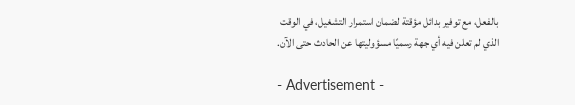بالفعل، مع توفير بدائل مؤقتة لضمان استمرار التشغيل، في الوقت الذي لم تعلن فيه أي جهة رسميًا مسؤوليتها عن الحادث حتى الآن.

- Advertisement -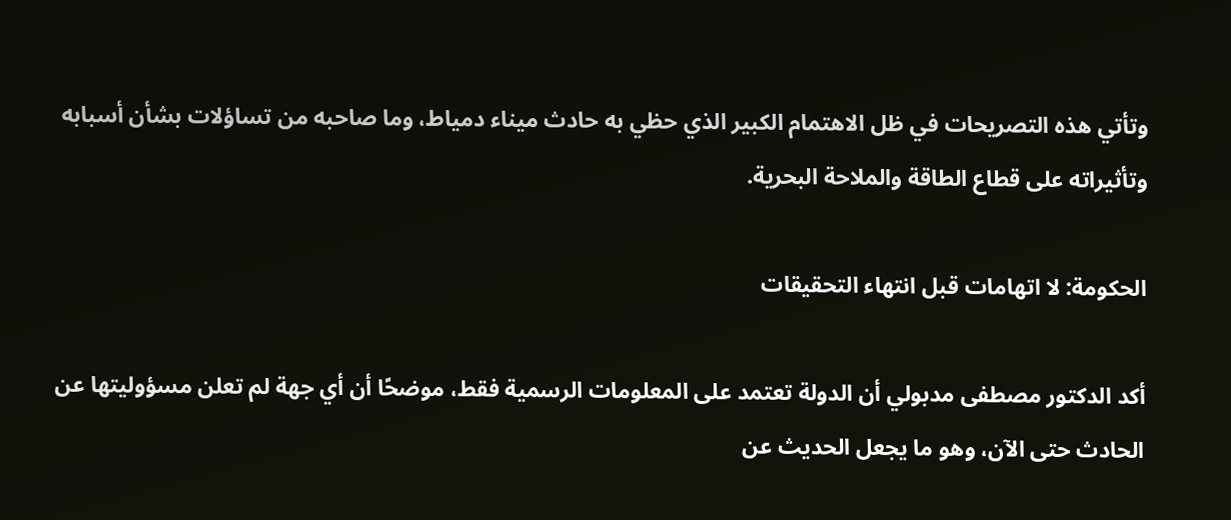وتأتي هذه التصريحات في ظل الاهتمام الكبير الذي حظي به حادث ميناء دمياط، وما صاحبه من تساؤلات بشأن أسبابه وتأثيراته على قطاع الطاقة والملاحة البحرية.

الحكومة: لا اتهامات قبل انتهاء التحقيقات

أكد الدكتور مصطفى مدبولي أن الدولة تعتمد على المعلومات الرسمية فقط، موضحًا أن أي جهة لم تعلن مسؤوليتها عن الحادث حتى الآن، وهو ما يجعل الحديث عن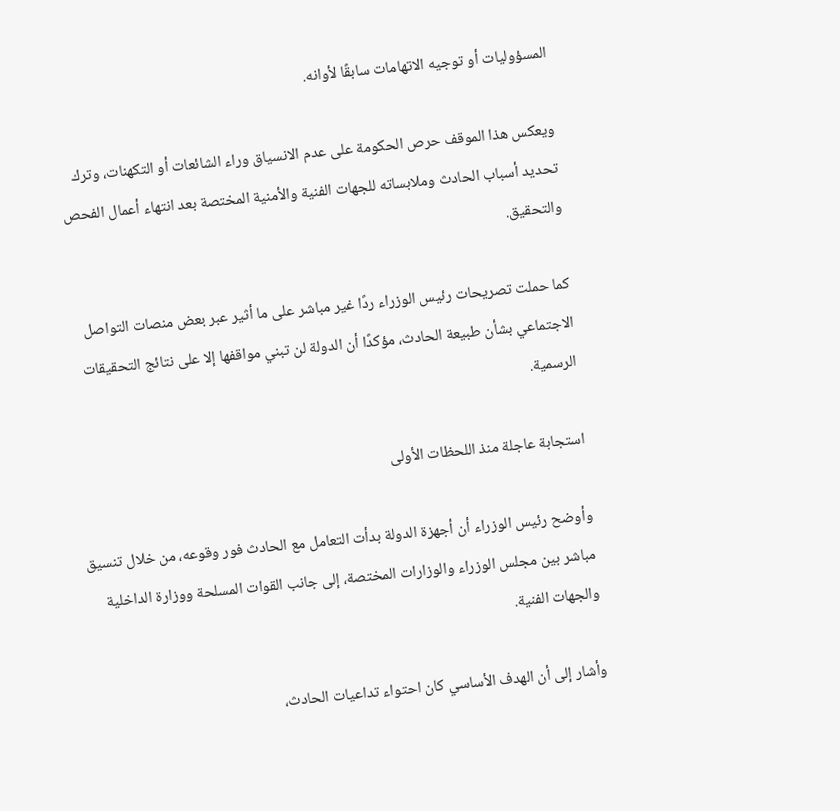المسؤوليات أو توجيه الاتهامات سابقًا لأوانه.

ويعكس هذا الموقف حرص الحكومة على عدم الانسياق وراء الشائعات أو التكهنات، وترك تحديد أسباب الحادث وملابساته للجهات الفنية والأمنية المختصة بعد انتهاء أعمال الفحص والتحقيق.

كما حملت تصريحات رئيس الوزراء ردًا غير مباشر على ما أثير عبر بعض منصات التواصل الاجتماعي بشأن طبيعة الحادث، مؤكدًا أن الدولة لن تبني مواقفها إلا على نتائج التحقيقات الرسمية.

استجابة عاجلة منذ اللحظات الأولى

وأوضح رئيس الوزراء أن أجهزة الدولة بدأت التعامل مع الحادث فور وقوعه، من خلال تنسيق مباشر بين مجلس الوزراء والوزارات المختصة، إلى جانب القوات المسلحة ووزارة الداخلية والجهات الفنية.

وأشار إلى أن الهدف الأساسي كان احتواء تداعيات الحادث،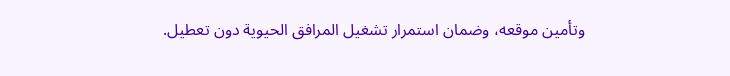وتأمين موقعه، وضمان استمرار تشغيل المرافق الحيوية دون تعطيل.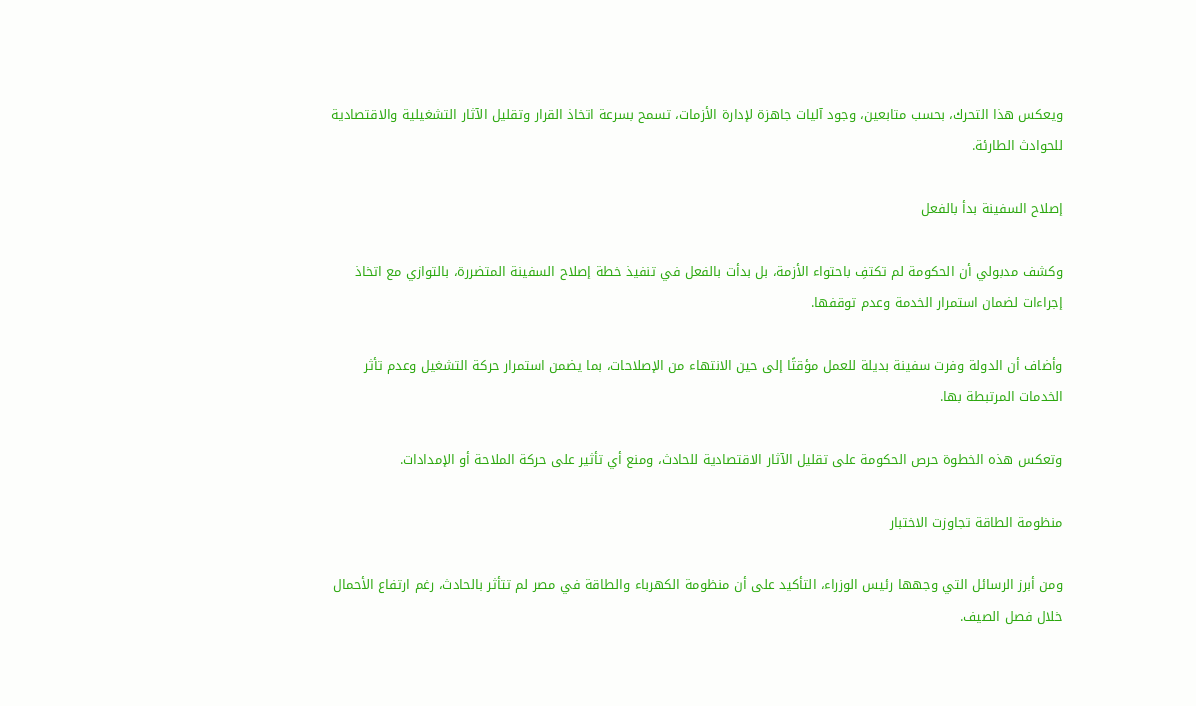ويعكس هذا التحرك، بحسب متابعين، وجود آليات جاهزة لإدارة الأزمات، تسمح بسرعة اتخاذ القرار وتقليل الآثار التشغيلية والاقتصادية للحوادث الطارئة.

إصلاح السفينة بدأ بالفعل

وكشف مدبولي أن الحكومة لم تكتفِ باحتواء الأزمة، بل بدأت بالفعل في تنفيذ خطة إصلاح السفينة المتضررة، بالتوازي مع اتخاذ إجراءات لضمان استمرار الخدمة وعدم توقفها.

وأضاف أن الدولة وفرت سفينة بديلة للعمل مؤقتًا إلى حين الانتهاء من الإصلاحات، بما يضمن استمرار حركة التشغيل وعدم تأثر الخدمات المرتبطة بها.

وتعكس هذه الخطوة حرص الحكومة على تقليل الآثار الاقتصادية للحادث، ومنع أي تأثير على حركة الملاحة أو الإمدادات.

منظومة الطاقة تجاوزت الاختبار

ومن أبرز الرسائل التي وجهها رئيس الوزراء، التأكيد على أن منظومة الكهرباء والطاقة في مصر لم تتأثر بالحادث، رغم ارتفاع الأحمال خلال فصل الصيف.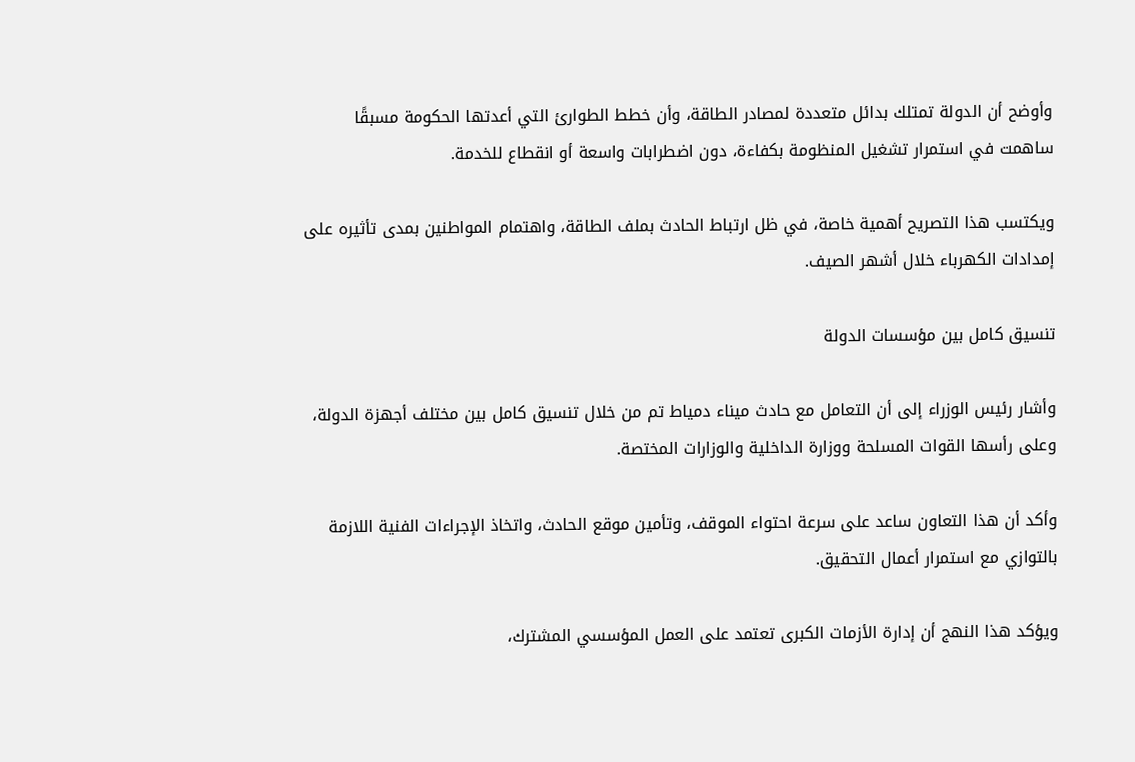وأوضح أن الدولة تمتلك بدائل متعددة لمصادر الطاقة، وأن خطط الطوارئ التي أعدتها الحكومة مسبقًا ساهمت في استمرار تشغيل المنظومة بكفاءة، دون اضطرابات واسعة أو انقطاع للخدمة.

ويكتسب هذا التصريح أهمية خاصة، في ظل ارتباط الحادث بملف الطاقة، واهتمام المواطنين بمدى تأثيره على إمدادات الكهرباء خلال أشهر الصيف.

تنسيق كامل بين مؤسسات الدولة

وأشار رئيس الوزراء إلى أن التعامل مع حادث ميناء دمياط تم من خلال تنسيق كامل بين مختلف أجهزة الدولة، وعلى رأسها القوات المسلحة ووزارة الداخلية والوزارات المختصة.

وأكد أن هذا التعاون ساعد على سرعة احتواء الموقف، وتأمين موقع الحادث، واتخاذ الإجراءات الفنية اللازمة بالتوازي مع استمرار أعمال التحقيق.

ويؤكد هذا النهج أن إدارة الأزمات الكبرى تعتمد على العمل المؤسسي المشترك،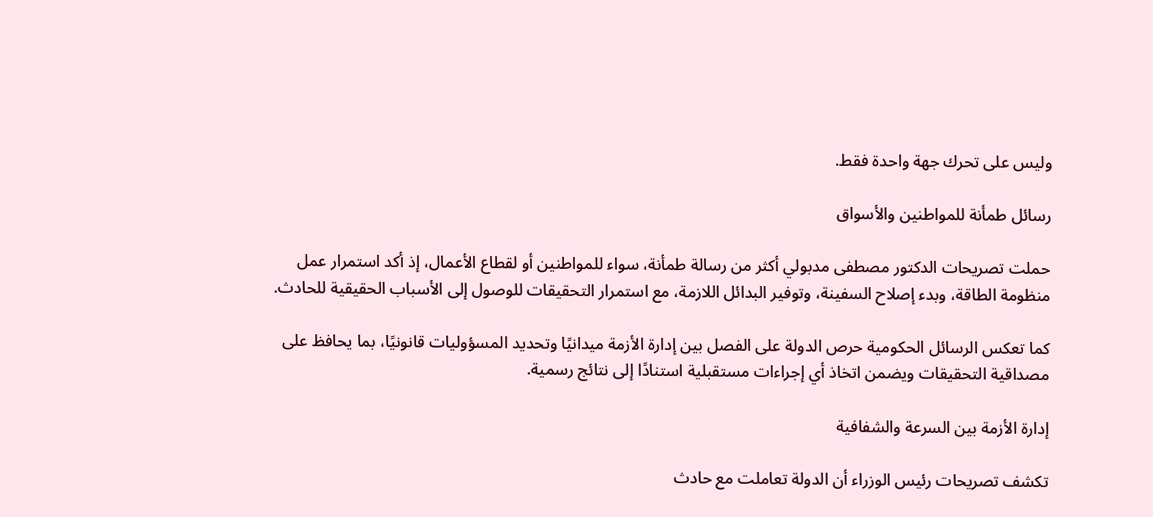وليس على تحرك جهة واحدة فقط.

رسائل طمأنة للمواطنين والأسواق

حملت تصريحات الدكتور مصطفى مدبولي أكثر من رسالة طمأنة، سواء للمواطنين أو لقطاع الأعمال، إذ أكد استمرار عمل منظومة الطاقة، وبدء إصلاح السفينة، وتوفير البدائل اللازمة، مع استمرار التحقيقات للوصول إلى الأسباب الحقيقية للحادث.

كما تعكس الرسائل الحكومية حرص الدولة على الفصل بين إدارة الأزمة ميدانيًا وتحديد المسؤوليات قانونيًا، بما يحافظ على مصداقية التحقيقات ويضمن اتخاذ أي إجراءات مستقبلية استنادًا إلى نتائج رسمية.

إدارة الأزمة بين السرعة والشفافية

تكشف تصريحات رئيس الوزراء أن الدولة تعاملت مع حادث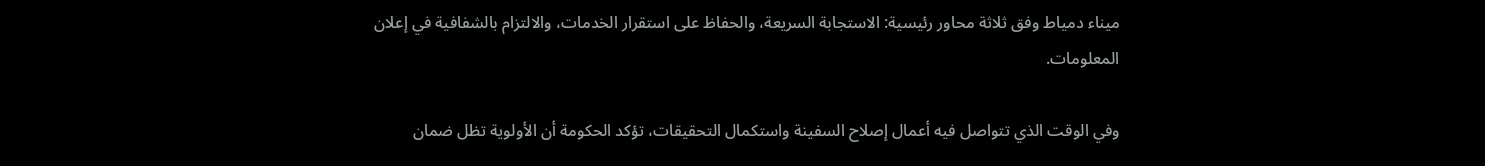ميناء دمياط وفق ثلاثة محاور رئيسية: الاستجابة السريعة، والحفاظ على استقرار الخدمات، والالتزام بالشفافية في إعلان المعلومات.

وفي الوقت الذي تتواصل فيه أعمال إصلاح السفينة واستكمال التحقيقات، تؤكد الحكومة أن الأولوية تظل ضمان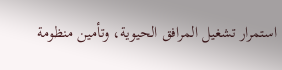استمرار تشغيل المرافق الحيوية، وتأمين منظومة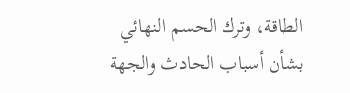الطاقة، وترك الحسم النهائي بشأن أسباب الحادث والجهة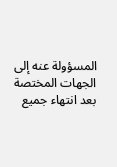المسؤولة عنه إلى الجهات المختصة بعد انتهاء جميع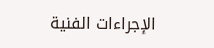الإجراءات الفنية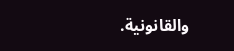والقانونية.